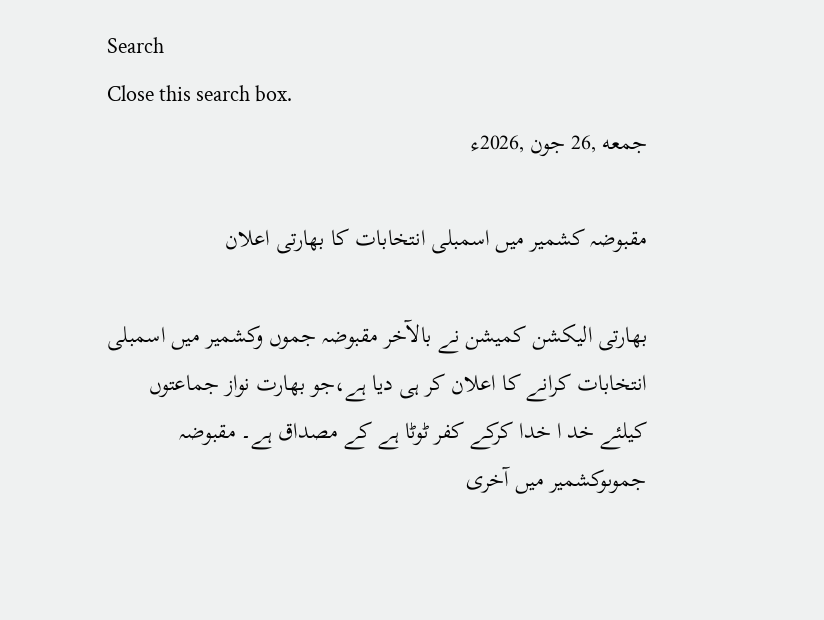Search
Close this search box.
جمعه ,26 جون ,2026ء

مقبوضہ کشمیر میں اسمبلی انتخابات کا بھارتی اعلان

بھارتی الیکشن کمیشن نے بالآخر مقبوضہ جموں وکشمیر میں اسمبلی انتخابات کرانے کا اعلان کر ہی دیا ہے،جو بھارت نواز جماعتوں کیلئے خد ا خدا کرکے کفر ٹوٹا ہے کے مصداق ہے۔ مقبوضہ جموںوکشمیر میں آخری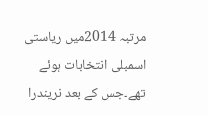مرتبہ 2014میں ریاستی اسمبلی انتخابات ہوئے تھے۔جس کے بعد نریندرا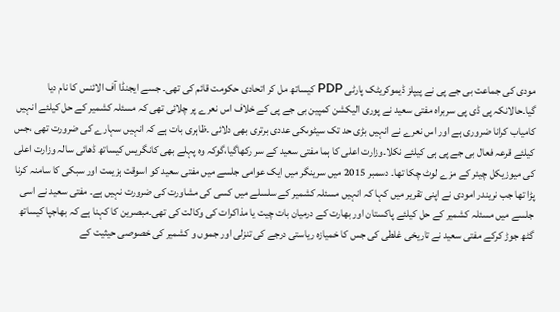مودی کی جماعت بی جے پی نے پیپلز ڈیموکریٹک پارٹی PDP کیساتھ مل کر اتحادی حکومت قائم کی تھی۔ جسے ایجنڈا آف الائنس کا نام دیا گیا۔حالانکہ پی ڈی پی سربراہ مفتی سعید نے پوری الیکشن کمپین بی جے پی کے خلاف اس نعرے پر چلائی تھی کہ مسئلہ کشمیر کے حل کیلئے انہیں کامیاب کرانا ضروری ہے اور اس نعرے نے انہیں بڑی حد تک سیٹوںکی عددی برتری بھی دلائی ۔ظاہری بات ہے کہ انہیں سہارے کی ضرورت تھی ،جس کیلئے قرعہ فعال بی جے پی ہی کیلئے نکلا۔وزارت اعلی کا ہما مفتی سعید کے سر رکھاگیا،گوکہ وہ پہلے بھی کانگریس کیساتھ ڈھائی سالہ وزارت اعلی کی میوزیکل چیئر کے مزے لوٹ چکا تھا۔ دسمبر 2015 میں سرینگر میں ایک عوامی جلسے میں مفتی سعید کو اسوقت ہزیمت اور سبکی کا سامنہ کرنا پڑا تھا جب نریندر امودی نے اپنی تقریر میں کہا کہ انہیں مسئلہ کشمیر کے سلسلے میں کسی کی مشاورت کی ضرورت نہیں ہے۔ مفتی سعید نے اسی جلسے میں مسئلہ کشمیر کے حل کیلئے پاکستان اور بھارت کے درمیان بات چیت یا مذاکرات کی وکالت کی تھی۔مبصرین کا کہنا ہے کہ بھاجپا کیساتھ گٹھ جوڑ کرکے مفتی سعید نے تاریخی غلطی کی جس کا خمیازہ ریاستی درجے کی تنزلی اور جموں و کشمیر کی خصوصی حیثیت کے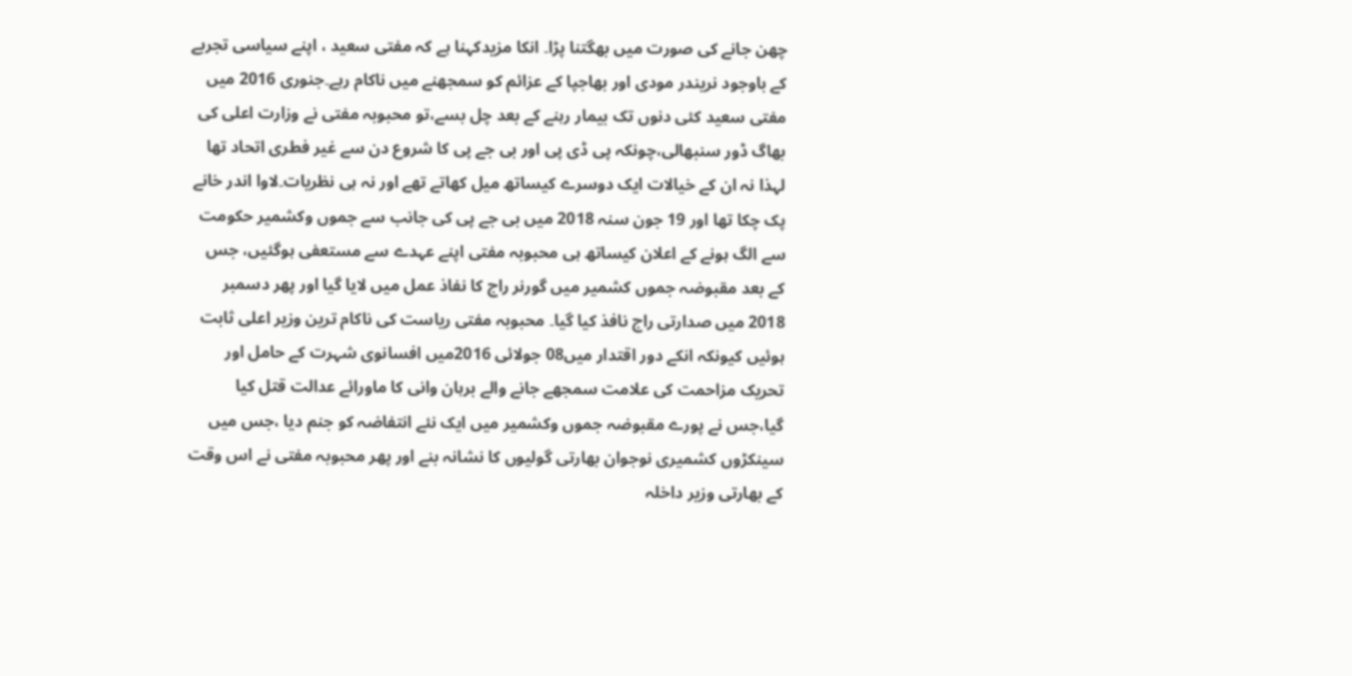چھن جانے کی صورت میں بھگتنا پڑا۔ انکا مزیدکہنا ہے کہ مفتی سعید ، اپنے سیاسی تجربے کے باوجود نریندر مودی اور بھاجپا کے عزائم کو سمجھنے میں ناکام رہے۔جنوری 2016 میں مفتی سعید کئی دنوں تک بیمار رہنے کے بعد چل بسے،تو محبوبہ مفتی نے وزارت اعلی کی بھاگ ڈور سنبھالی،چونکہ پی ڈی پی اور بی جے پی کا شروع دن سے غیر فطری اتحاد تھا لہذا نہ ان کے خیالات ایک دوسرے کیساتھ میل کھاتے تھے اور نہ ہی نظریات۔لاوا اندر خانے پک چکا تھا اور 19 جون سنہ 2018 میں بی جے پی کی جانب سے جموں وکشمیر حکومت سے الگ ہونے کے اعلان کیساتھ ہی محبوبہ مفتی اپنے عہدے سے مستعفی ہوگئیں، جس کے بعد مقبوضہ جموں کشمیر میں گورنر راج کا نفاذ عمل میں لایا گیا اور پھر دسمبر 2018 میں صدارتی راج نافذ کیا گیا۔ محبوبہ مفتی ریاست کی ناکام ترین وزیر اعلی ثابت ہوئیں کیونکہ انکے دور اقتدار میں08 جولائی 2016میں افسانوی شہرت کے حامل اور تحریک مزاحمت کی علامت سمجھے جانے والے برہان وانی کا ماورائے عدالت قتل کیا گیا،جس نے پورے مقبوضہ جموں وکشمیر میں ایک نئے انتفاضہ کو جنم دیا ،جس میں سینکڑوں کشمیری نوجوان بھارتی گولیوں کا نشانہ بنے اور پھر محبوبہ مفتی نے اس وقت کے بھارتی وزیر داخلہ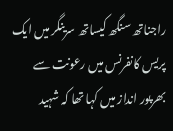راجناتھ سنگھ کیساتھ سرینگر میں ایک پریس کانفرنس میں رعونت سے بھرپور انداز میں کہا تھا کہ شہید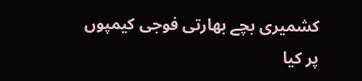کشمیری بچے بھارتی فوجی کیمپوں پر کیا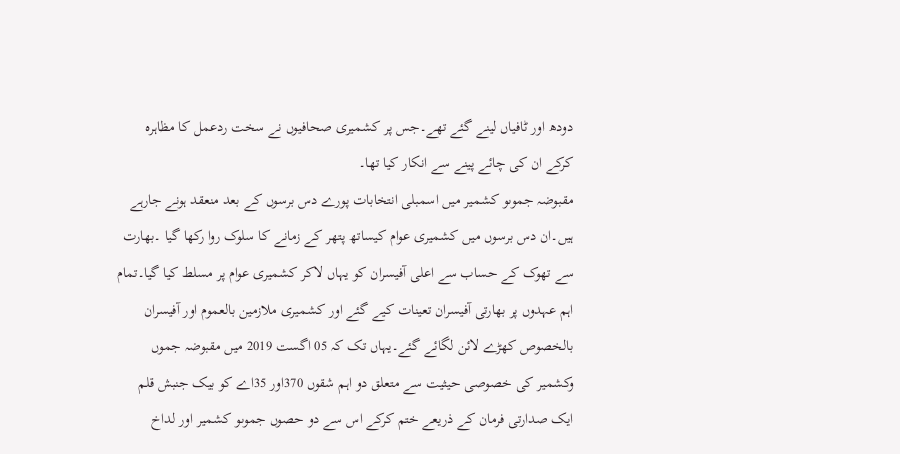دودھ اور ٹافیاں لینے گئے تھے۔جس پر کشمیری صحافیوں نے سخت ردعمل کا مظاہرہ کرکے ان کی چائے پینے سے انکار کیا تھا۔
مقبوضہ جموںو کشمیر میں اسمبلی انتخابات پورے دس برسوں کے بعد منعقد ہونے جارہے ہیں۔ان دس برسوں میں کشمیری عوام کیساتھ پتھر کے زمانے کا سلوک روا رکھا گیا ۔بھارت سے تھوک کے حساب سے اعلی آفیسران کو یہاں لاکر کشمیری عوام پر مسلط کیا گیا۔تمام اہم عہدوں پر بھارتی آفیسران تعینات کیے گئے اور کشمیری ملازمین بالعموم اور آفیسران بالخصوص کھڑے لائن لگائے گئے۔یہاں تک کہ 05 اگست 2019 میں مقبوضہ جموں وکشمیر کی خصوصی حیثیت سے متعلق دو اہم شقوں 370اور 35اے کو بیک جنبش قلم ایک صدارتی فرمان کے ذریعے ختم کرکے اس سے دو حصوں جموںو کشمیر اور لداخ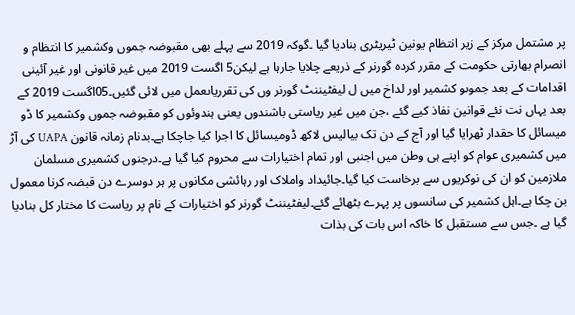پر مشتمل مرکز کے زیر انتظام یونین ٹیریٹری بنادیا گیا ۔گوکہ 2019 سے پہلے بھی مقبوضہ جموں وکشمیر کا انتظام و انصرام بھارتی حکومت کے مقرر کردہ گورنر کے ذریعے چلایا جارہا ہے لیکن5 اگست 2019 میں غیر قانونی اور غیر آئینی اقدامات کے بعد جموںو کشمیر اور لداخ میں ل لیفٹیننٹ گورنر وں کی تقرریاںعمل میں لائی گئیں۔05اگست 2019 کے بعد یہاں نت نئے قوانین نفاذ کیے گئے ،جن میں غیر ریاستی باشندوں یعنی ہندوئوں کو مقبوضہ جموں وکشمیر کا ڈو میسائل کا حقدار ٹھرایا گیا اور آج کے دن تک بیالیس لاکھ ڈومیسائل کا اجرا کیا جاچکا ہے۔بدنام زمانہ قانون UAPA کی آڑ میں کشمیری عوام کو اپنے ہی وطن میں اجنبی اور تمام اختیارات سے محروم کیا گیا ہے۔درجنوں کشمیری مسلمان ملازمین کو ان کی نوکریوں سے برخاست کیا گیا۔جائیداد واملاک اور رہائشی مکانوں پر ہر دوسرے دن قبضہ کرنا معمول بن چکا ہے۔اہل کشمیر کی سانسوں پر پہرے بٹھائے گئے۔لیفٹیننٹ گورنر کو اختیارات کے نام پر ریاست کا مختار کل بنادیا گیا ہے ۔جس سے مستقبل کا خاکہ اس بات کی بذات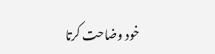خود وضاحت کرتا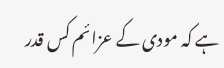ہے کہ مودی کے عزائم کس قدر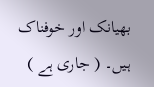بھیانک اور خوفناک ہیں۔ ( جاری ہے )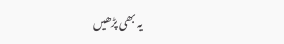یہ بھی پڑھیں